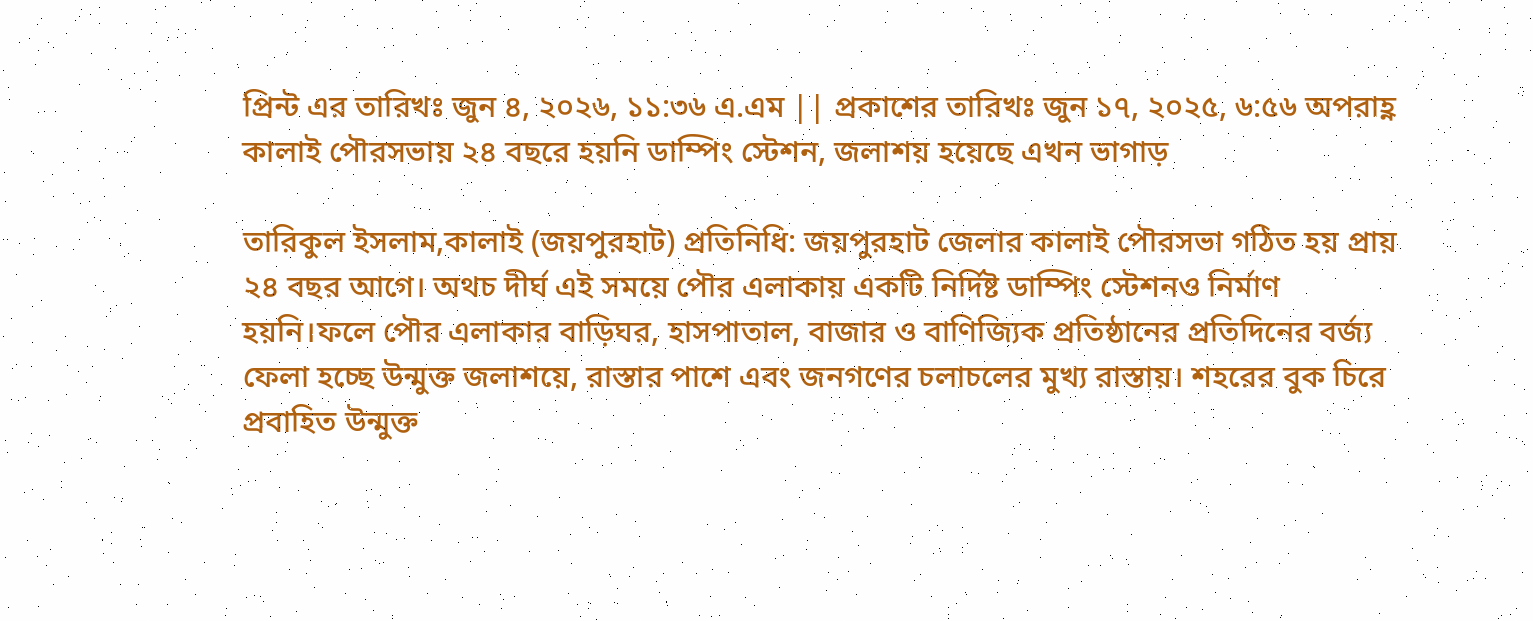প্রিন্ট এর তারিখঃ জুন ৪, ২০২৬, ১১:৩৬ এ.এম || প্রকাশের তারিখঃ জুন ১৭, ২০২৫, ৬:৫৬ অপরাহ্ণ
কালাই পৌরসভায় ২৪ বছরে হয়নি ডাম্পিং স্টেশন, জলাশয় হয়েছে এখন ভাগাড়

তারিকুল ইসলাম,কালাই (জয়পুরহাট) প্রতিনিধি: জয়পুরহাট জেলার কালাই পৌরসভা গঠিত হয় প্রায় ২৪ বছর আগে। অথচ দীর্ঘ এই সময়ে পৌর এলাকায় একটি নির্দিষ্ট ডাম্পিং স্টেশনও নির্মাণ হয়নি।ফলে পৌর এলাকার বাড়িঘর, হাসপাতাল, বাজার ও বাণিজ্যিক প্রতিষ্ঠানের প্রতিদিনের বর্জ্য ফেলা হচ্ছে উন্মুক্ত জলাশয়ে, রাস্তার পাশে এবং জনগণের চলাচলের মুখ্য রাস্তায়। শহরের বুক চিরে প্রবাহিত উন্মুক্ত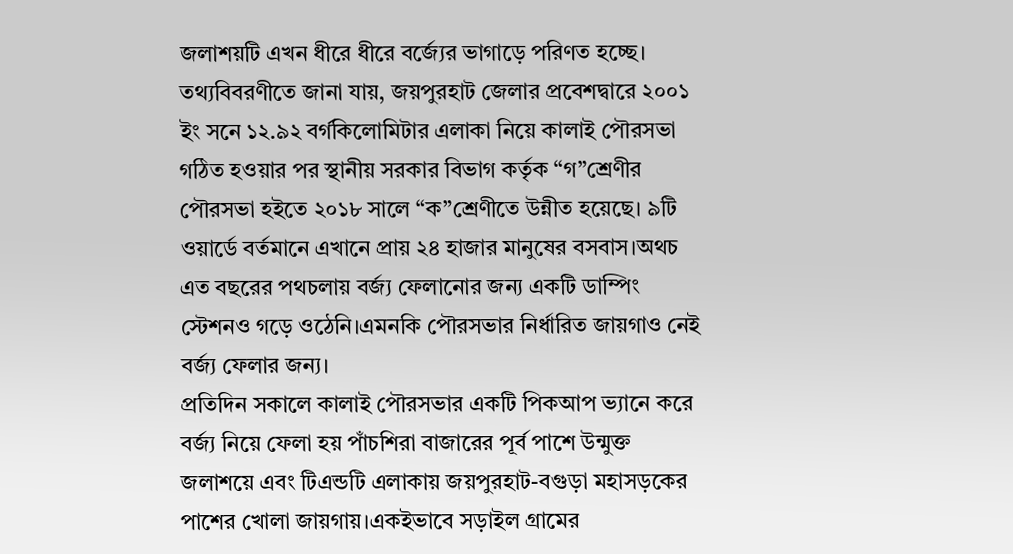জলাশয়টি এখন ধীরে ধীরে বর্জ্যের ভাগাড়ে পরিণত হচ্ছে।
তথ্যবিবরণীতে জানা যায়, জয়পুরহাট জেলার প্রবেশদ্বারে ২০০১ ইং সনে ১২.৯২ বর্গকিলোমিটার এলাকা নিয়ে কালাই পৌরসভা গঠিত হওয়ার পর স্থানীয় সরকার বিভাগ কর্তৃক “গ”শ্রেণীর পৌরসভা হইতে ২০১৮ সালে “ক”শ্রেণীতে উন্নীত হয়েছে। ৯টি ওয়ার্ডে বর্তমানে এখানে প্রায় ২৪ হাজার মানুষের বসবাস।অথচ এত বছরের পথচলায় বর্জ্য ফেলানোর জন্য একটি ডাম্পিং স্টেশনও গড়ে ওঠেনি।এমনকি পৌরসভার নির্ধারিত জায়গাও নেই বর্জ্য ফেলার জন্য।
প্রতিদিন সকালে কালাই পৌরসভার একটি পিকআপ ভ্যানে করে বর্জ্য নিয়ে ফেলা হয় পাঁচশিরা বাজারের পূর্ব পাশে উন্মুক্ত জলাশয়ে এবং টিএন্ডটি এলাকায় জয়পুরহাট-বগুড়া মহাসড়কের পাশের খোলা জায়গায়।একইভাবে সড়াইল গ্রামের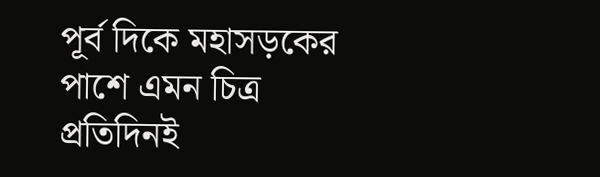পূর্ব দিকে মহাসড়কের পাশে এমন চিত্র প্রতিদিনই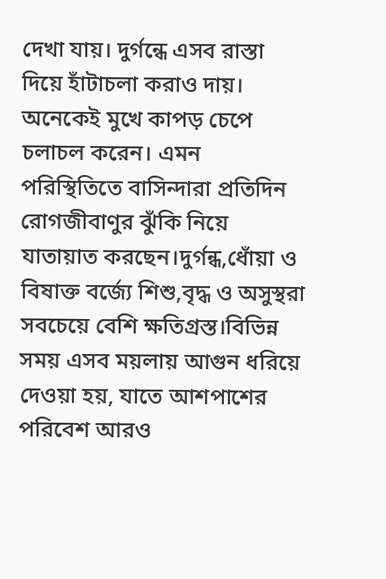দেখা যায়। দুর্গন্ধে এসব রাস্তা দিয়ে হাঁটাচলা করাও দায়। অনেকেই মুখে কাপড় চেপে চলাচল করেন। এমন পরিস্থিতিতে বাসিন্দারা প্রতিদিন রোগজীবাণুর ঝুঁকি নিয়ে যাতায়াত করছেন।দুর্গন্ধ,ধোঁয়া ও বিষাক্ত বর্জ্যে শিশু,বৃদ্ধ ও অসুস্থরা সবচেয়ে বেশি ক্ষতিগ্রস্ত।বিভিন্ন সময় এসব ময়লায় আগুন ধরিয়ে দেওয়া হয়, যাতে আশপাশের পরিবেশ আরও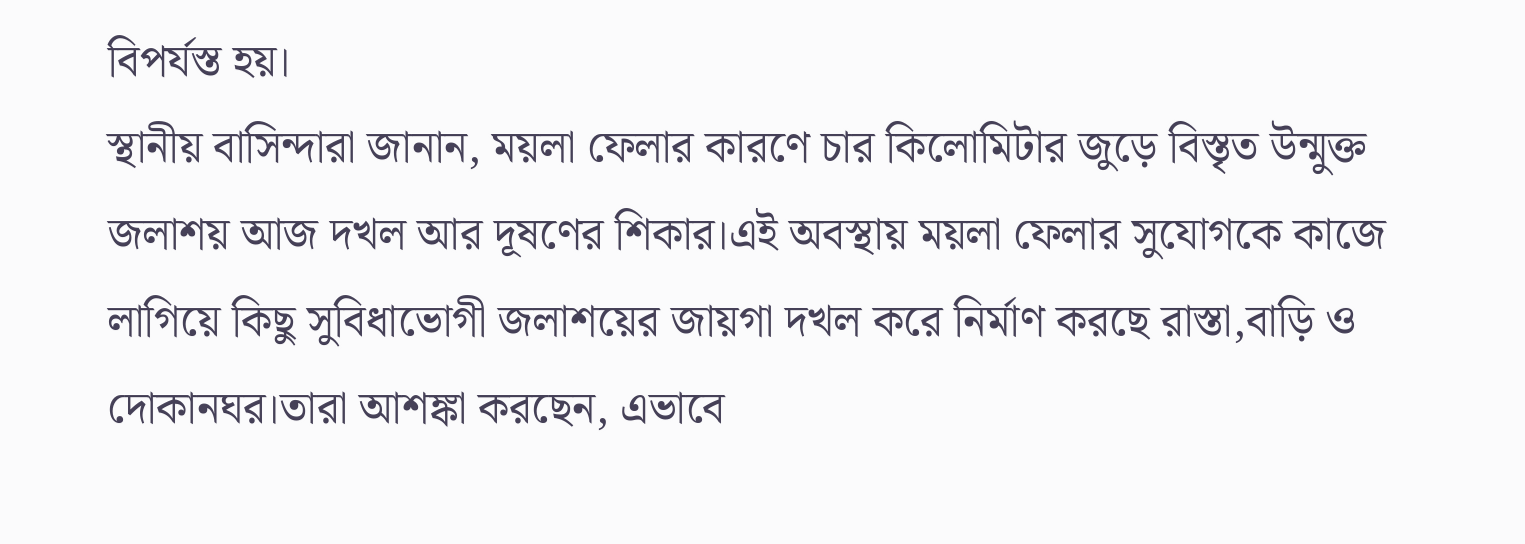বিপর্যস্ত হয়।
স্থানীয় বাসিন্দারা জানান, ময়লা ফেলার কারণে চার কিলোমিটার জুড়ে বিস্তৃত উন্মুক্ত জলাশয় আজ দখল আর দূষণের শিকার।এই অবস্থায় ময়লা ফেলার সুযোগকে কাজে লাগিয়ে কিছু সুবিধাভোগী জলাশয়ের জায়গা দখল করে নির্মাণ করছে রাস্তা,বাড়ি ও দোকানঘর।তারা আশঙ্কা করছেন, এভাবে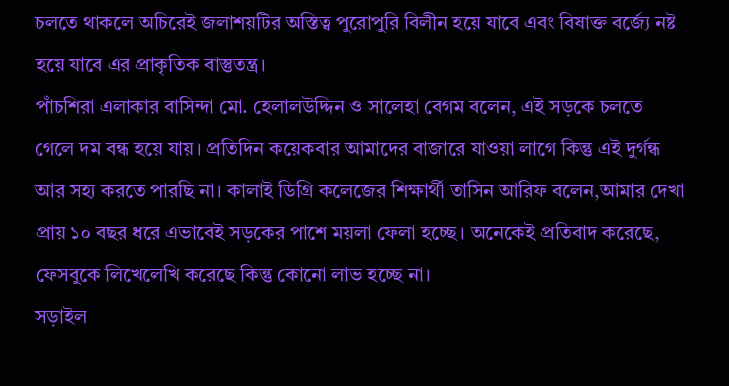চলতে থাকলে অচিরেই জলাশয়টির অস্তিত্ব পুরোপুরি বিলীন হয়ে যাবে এবং বিষাক্ত বর্জ্যে নষ্ট হয়ে যাবে এর প্রাকৃতিক বাস্তুতন্ত্র।
পাঁচশিরা এলাকার বাসিন্দা মো. হেলালউদ্দিন ও সালেহা বেগম বলেন, এই সড়কে চলতে গেলে দম বন্ধ হয়ে যায়। প্রতিদিন কয়েকবার আমাদের বাজারে যাওয়া লাগে কিন্তু এই দুর্গন্ধ আর সহ্য করতে পারছি না। কালাই ডিগ্রি কলেজের শিক্ষার্থী তাসিন আরিফ বলেন,আমার দেখা প্রায় ১০ বছর ধরে এভাবেই সড়কের পাশে ময়লা ফেলা হচ্ছে। অনেকেই প্রতিবাদ করেছে, ফেসবুকে লিখেলেখি করেছে কিন্তু কোনো লাভ হচ্ছে না।
সড়াইল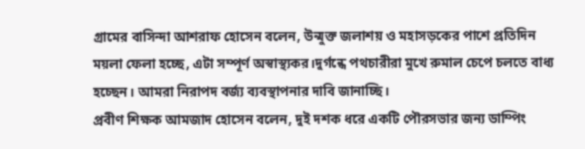গ্রামের বাসিন্দা আশরাফ হোসেন বলেন, উন্মুক্ত জলাশয় ও মহাসড়কের পাশে প্রতিদিন ময়লা ফেলা হচ্ছে, এটা সম্পূর্ণ অস্বাস্থ্যকর।দুর্গন্ধে পথচারীরা মুখে রুমাল চেপে চলতে বাধ্য হচ্ছেন। আমরা নিরাপদ বর্জ্য ব্যবস্থাপনার দাবি জানাচ্ছি।
প্রবীণ শিক্ষক আমজাদ হোসেন বলেন, দুই দশক ধরে একটি পৌরসভার জন্য ডাম্পিং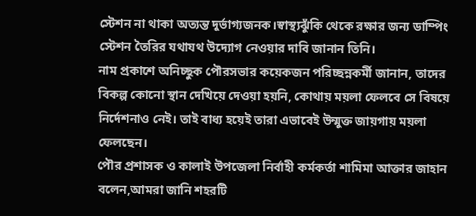স্টেশন না থাকা অত্যন্ত দুর্ভাগ্যজনক।স্বাস্থ্যঝুঁকি থেকে রক্ষার জন্য ডাম্পিং স্টেশন তৈরির যথাযথ উদ্যোগ নেওয়ার দাবি জানান তিনি।
নাম প্রকাশে অনিচ্ছুক পৌরসভার কয়েকজন পরিচ্ছন্নকর্মী জানান, তাদের বিকল্প কোনো স্থান দেখিয়ে দেওয়া হয়নি, কোথায় ময়লা ফেলবে সে বিষয়ে নির্দেশনাও নেই। তাই বাধ্য হয়েই তারা এভাবেই উন্মুক্ত জায়গায় ময়লা ফেলছেন।
পৌর প্রশাসক ও কালাই উপজেলা নির্বাহী কর্মকর্তা শামিমা আক্তার জাহান বলেন,আমরা জানি শহরটি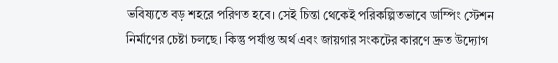ভবিষ্যতে বড় শহরে পরিণত হবে। সেই চিন্তা থেকেই পরিকল্পিতভাবে ডাম্পিং স্টেশন নির্মাণের চেষ্টা চলছে। কিন্তু পর্যাপ্ত অর্থ এবং জায়গার সংকটের কারণে দ্রুত উদ্যোগ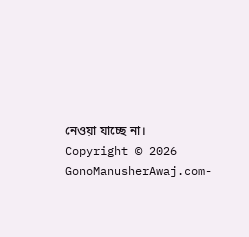নেওয়া যাচ্ছে না।
Copyright © 2026 GonoManusherAwaj.com-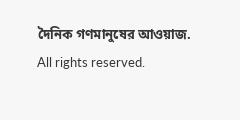দৈনিক গণমানুষের আওয়াজ. All rights reserved.